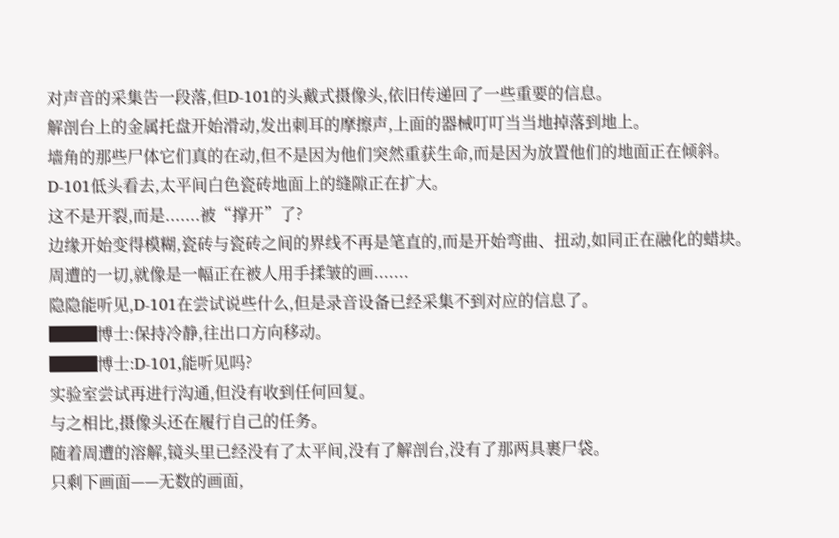对声音的采集告一段落,但D-101的头戴式摄像头,依旧传递回了一些重要的信息。
解剖台上的金属托盘开始滑动,发出刺耳的摩擦声,上面的器械叮叮当当地掉落到地上。
墙角的那些尸体它们真的在动,但不是因为他们突然重获生命,而是因为放置他们的地面正在倾斜。
D-101低头看去,太平间白色瓷砖地面上的缝隙正在扩大。
这不是开裂,而是.......被“撑开”了?
边缘开始变得模糊,瓷砖与瓷砖之间的界线不再是笔直的,而是开始弯曲、扭动,如同正在融化的蜡块。
周遭的一切,就像是一幅正在被人用手揉皱的画.......
隐隐能听见,D-101在尝试说些什么,但是录音设备已经采集不到对应的信息了。
███博士:保持冷静,往出口方向移动。
███博士:D-101,能听见吗?
实验室尝试再进行沟通,但没有收到任何回复。
与之相比,摄像头还在履行自己的任务。
随着周遭的溶解,镜头里已经没有了太平间,没有了解剖台,没有了那两具裹尸袋。
只剩下画面——无数的画面,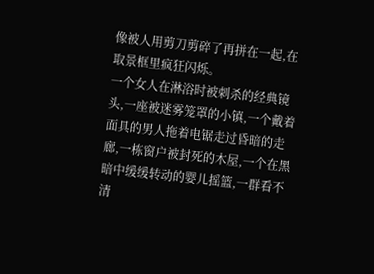像被人用剪刀剪碎了再拼在一起,在取景框里疯狂闪烁。
一个女人在淋浴时被刺杀的经典镜头,一座被迷雾笼罩的小镇,一个戴着面具的男人拖着电锯走过昏暗的走廊,一栋窗户被封死的木屋,一个在黑暗中缓缓转动的婴儿摇篮,一群看不清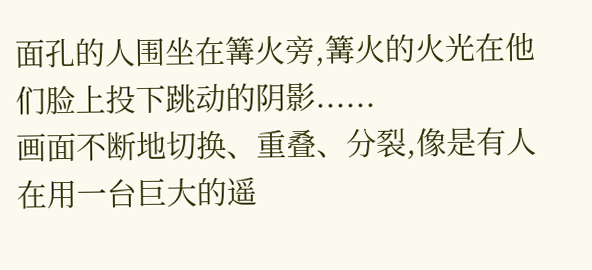面孔的人围坐在篝火旁,篝火的火光在他们脸上投下跳动的阴影......
画面不断地切换、重叠、分裂,像是有人在用一台巨大的遥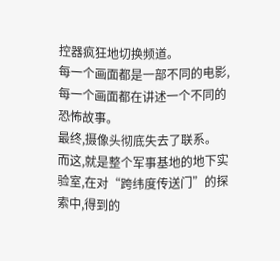控器疯狂地切换频道。
每一个画面都是一部不同的电影,每一个画面都在讲述一个不同的恐怖故事。
最终,摄像头彻底失去了联系。
而这,就是整个军事基地的地下实验室,在对“跨纬度传送门”的探索中,得到的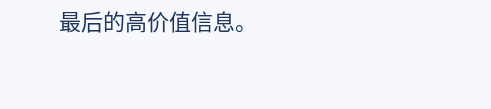最后的高价值信息。